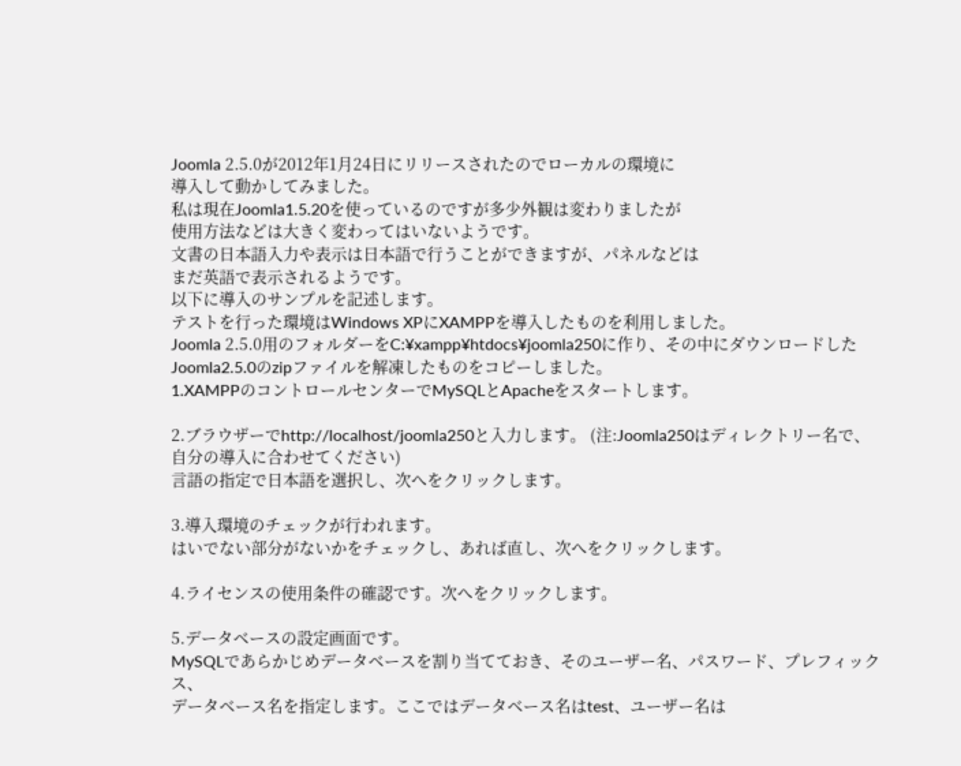Joomla 2.5.0が2012年1月24日にリリースされたのでローカルの環境に
導入して動かしてみました。
私は現在Joomla1.5.20を使っているのですが多少外観は変わりましたが
使用方法などは大きく変わってはいないようです。
文書の日本語入力や表示は日本語で行うことができますが、パネルなどは
まだ英語で表示されるようです。
以下に導入のサンプルを記述します。
テストを行った環境はWindows XPにXAMPPを導入したものを利用しました。
Joomla 2.5.0用のフォルダーをC:¥xampp¥htdocs¥joomla250に作り、その中にダウンロードした
Joomla2.5.0のzipファイルを解凍したものをコピーしました。
1.XAMPPのコントロールセンターでMySQLとApacheをスタートします。

2.ブラウザーでhttp://localhost/joomla250と入力します。 (注:Joomla250はディレクトリー名で、自分の導入に合わせてください)
言語の指定で日本語を選択し、次へをクリックします。

3.導入環境のチェックが行われます。
はいでない部分がないかをチェックし、あれば直し、次へをクリックします。

4.ライセンスの使用条件の確認です。次へをクリックします。

5.データベースの設定画面です。
MySQLであらかじめデータベースを割り当てておき、そのユーザー名、パスワード、プレフィックス、
データベース名を指定します。ここではデータベース名はtest、ユーザー名は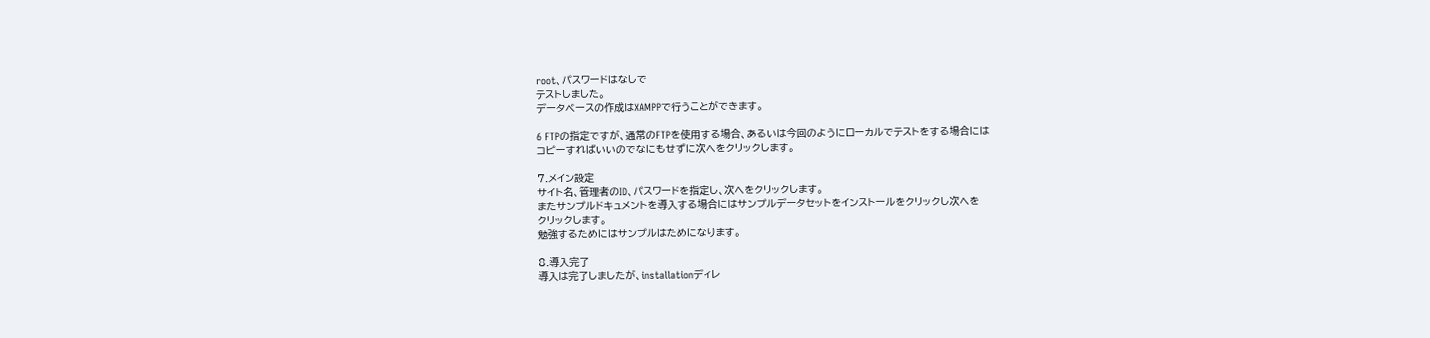root、パスワードはなしで
テストしました。
データベースの作成はXAMPPで行うことができます。

6 FTPの指定ですが、通常のFTPを使用する場合、あるいは今回のようにローカルでテストをする場合には
コピーすればいいのでなにもせずに次へをクリックします。

7.メイン設定
サイト名、管理者のID、パスワードを指定し、次へをクリックします。
またサンプルドキュメントを導入する場合にはサンプルデータセットをインストールをクリックし次へを
クリックします。
勉強するためにはサンプルはためになります。

8.導入完了
導入は完了しましたが、installationディレ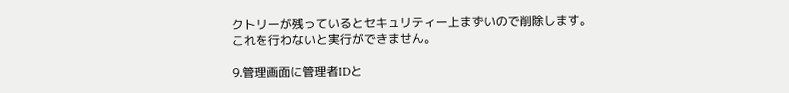クトリーが残っているとセキュリティー上まずいので削除します。
これを行わないと実行ができません。

9.管理画面に管理者IDと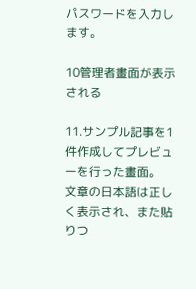パスワードを入力します。

10管理者畫面が表示される

11.サンプル記事を1件作成してプレビューを行った畫面。
文章の日本語は正しく表示され、また貼りつ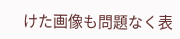けた画像も問題なく表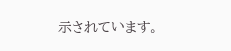示されています。